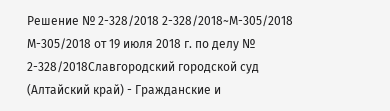Решение № 2-328/2018 2-328/2018~М-305/2018 М-305/2018 от 19 июля 2018 г. по делу № 2-328/2018Славгородский городской суд (Алтайский край) - Гражданские и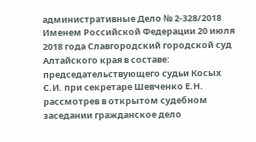административные Дело № 2-328/2018 Именем Российской Федерации 20 июля 2018 года Славгородский городской суд Алтайского края в составе: председательствующего судьи Косых С.И. при секретаре Шевченко Е.Н. рассмотрев в открытом судебном заседании гражданское дело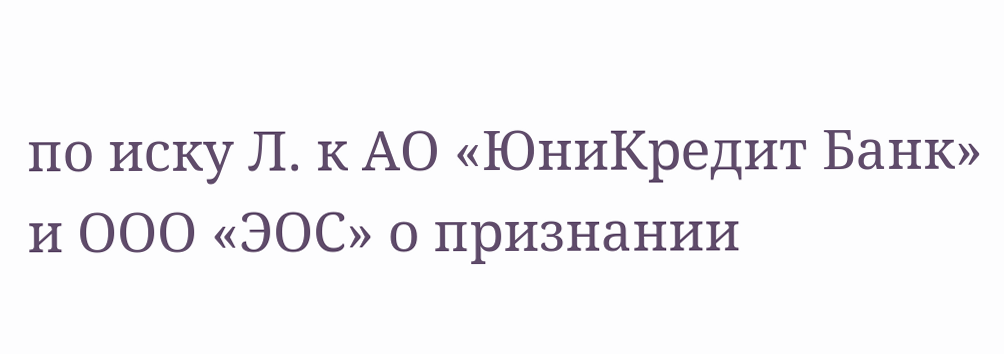по иску Л. к АО «ЮниКредит Банк» и ООО «ЭОС» о признании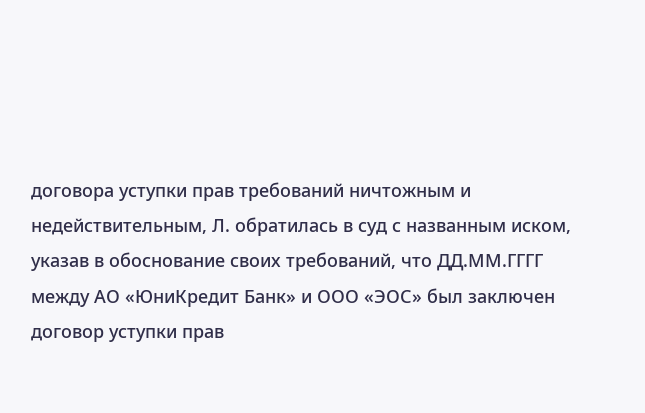договора уступки прав требований ничтожным и недействительным, Л. обратилась в суд с названным иском, указав в обоснование своих требований, что ДД.ММ.ГГГГ между АО «ЮниКредит Банк» и ООО «ЭОС» был заключен договор уступки прав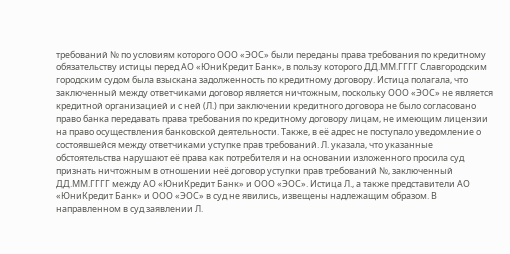требований № по условиям которого ООО «ЭОС» были переданы права требования по кредитному обязательству истицы перед АО «ЮниКредит Банк», в пользу которого ДД.ММ.ГГГГ Славгородским городским судом была взыскана задолженность по кредитному договору. Истица полагала, что заключенный между ответчиками договор является ничтожным, поскольку ООО «ЭОС» не является кредитной организацией и с ней (Л.) при заключении кредитного договора не было согласовано право банка передавать права требования по кредитному договору лицам, не имеющим лицензии на право осуществления банковской деятельности. Также, в её адрес не поступало уведомление о состоявшейся между ответчиками уступке прав требований. Л. указала, что указанные обстоятельства нарушают её права как потребителя и на основании изложенного просила суд признать ничтожным в отношении неё договор уступки прав требований №, заключенный ДД.ММ.ГГГГ между АО «ЮниКредит Банк» и ООО «ЭОС». Истица Л., а также представители АО «ЮниКредит Банк» и ООО «ЭОС» в суд не явились, извещены надлежащим образом. В направленном в суд заявлении Л.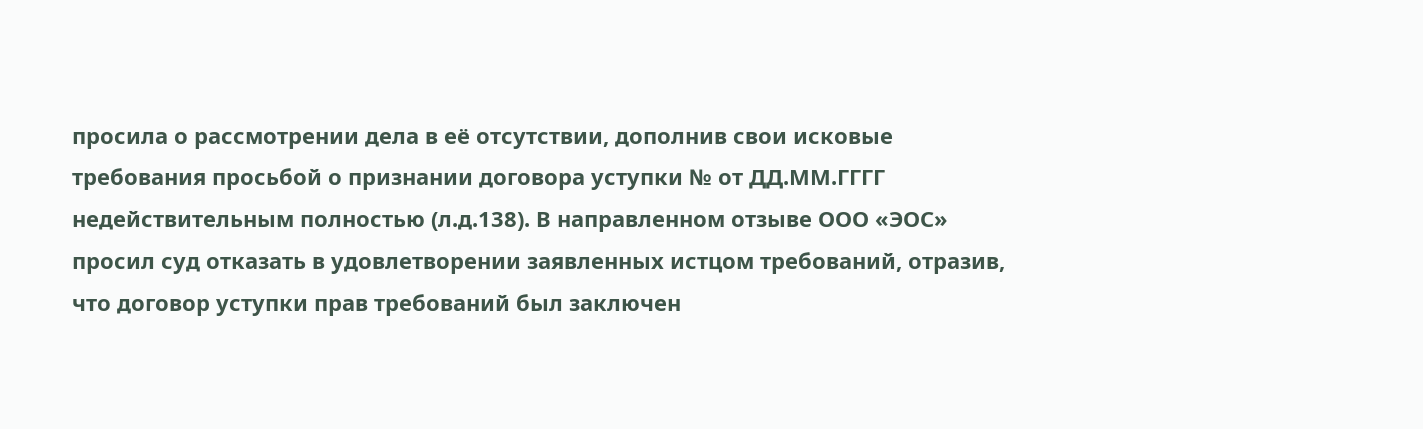просила о рассмотрении дела в её отсутствии, дополнив свои исковые требования просьбой о признании договора уступки № от ДД.ММ.ГГГГ недействительным полностью (л.д.138). В направленном отзыве ООО «ЭОС» просил суд отказать в удовлетворении заявленных истцом требований, отразив, что договор уступки прав требований был заключен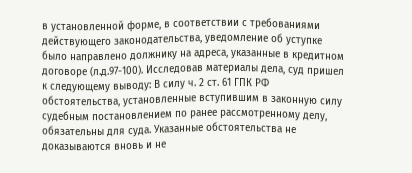в установленной форме, в соответствии с требованиями действующего законодательства, уведомление об уступке было направлено должнику на адреса, указанные в кредитном договоре (л.д.97-100). Исследовав материалы дела, суд пришел к следующему выводу: В силу ч. 2 ст. 61 ГПК РФ обстоятельства, установленные вступившим в законную силу судебным постановлением по ранее рассмотренному делу, обязательны для суда. Указанные обстоятельства не доказываются вновь и не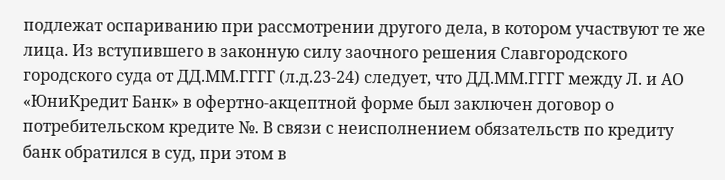подлежат оспариванию при рассмотрении другого дела, в котором участвуют те же лица. Из вступившего в законную силу заочного решения Славгородского городского суда от ДД.ММ.ГГГГ (л.д.23-24) следует, что ДД.ММ.ГГГГ между Л. и АО «ЮниКредит Банк» в офертно-акцептной форме был заключен договор о потребительском кредите №. В связи с неисполнением обязательств по кредиту банк обратился в суд, при этом в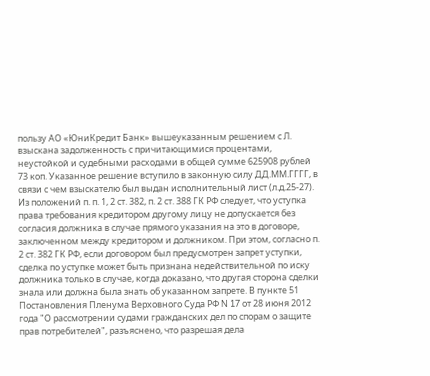пользу АО «ЮниКредит Банк» вышеуказанным решением с Л. взыскана задолженность с причитающимися процентами, неустойкой и судебными расходами в общей сумме 625908 рублей 73 коп. Указанное решение вступило в законную силу ДД.ММ.ГГГГ, в связи с чем взыскателю был выдан исполнительный лист (л.д.25-27). Из положений п. п. 1, 2 ст. 382, п. 2 ст. 388 ГК РФ следует, что уступка права требования кредитором другому лицу не допускается без согласия должника в случае прямого указания на это в договоре, заключенном между кредитором и должником. При этом, согласно п. 2 ст. 382 ГК РФ, если договором был предусмотрен запрет уступки, сделка по уступке может быть признана недействительной по иску должника только в случае, когда доказано, что другая сторона сделки знала или должна была знать об указанном запрете. В пункте 51 Постановления Пленума Верховного Суда РФ N 17 от 28 июня 2012 года "О рассмотрении судами гражданских дел по спорам о защите прав потребителей", разъяснено, что разрешая дела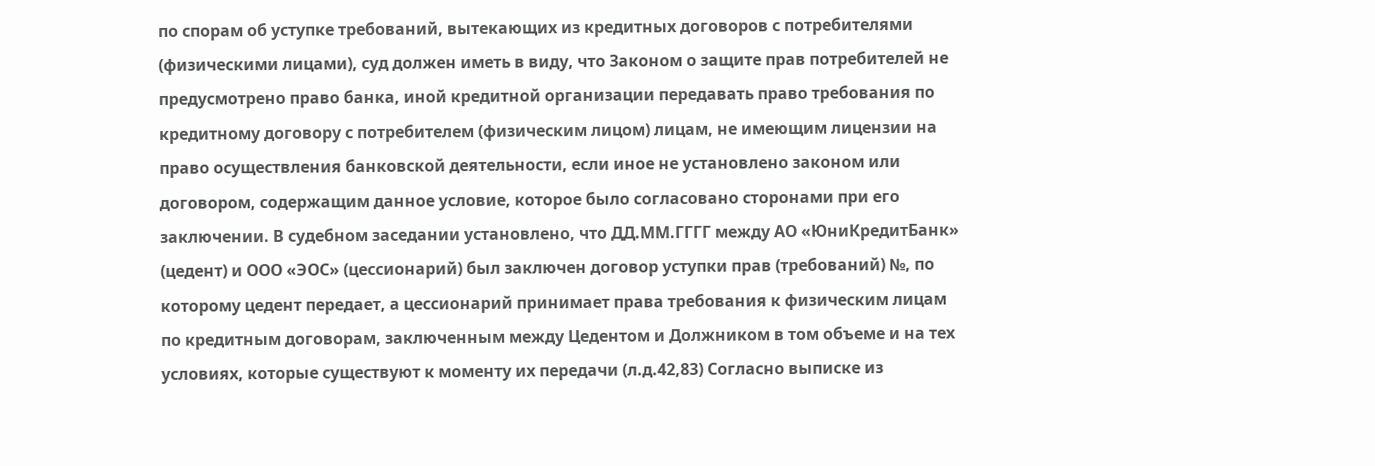по спорам об уступке требований, вытекающих из кредитных договоров с потребителями (физическими лицами), суд должен иметь в виду, что Законом о защите прав потребителей не предусмотрено право банка, иной кредитной организации передавать право требования по кредитному договору с потребителем (физическим лицом) лицам, не имеющим лицензии на право осуществления банковской деятельности, если иное не установлено законом или договором, содержащим данное условие, которое было согласовано сторонами при его заключении. В судебном заседании установлено, что ДД.ММ.ГГГГ между АО «ЮниКредитБанк» (цедент) и ООО «ЭОС» (цессионарий) был заключен договор уступки прав (требований) №, по которому цедент передает, а цессионарий принимает права требования к физическим лицам по кредитным договорам, заключенным между Цедентом и Должником в том объеме и на тех условиях, которые существуют к моменту их передачи (л.д.42,83) Согласно выписке из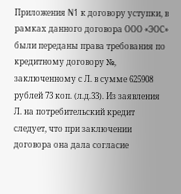Приложения N1 к договору уступки, в рамках данного договора ООО «ЭОС» были переданы права требования по кредитному договору №, заключенному с Л. в сумме 625908 рублей 73 коп. (л.д.33). Из заявления Л. на потребительский кредит следует, что при заключении договора она дала согласие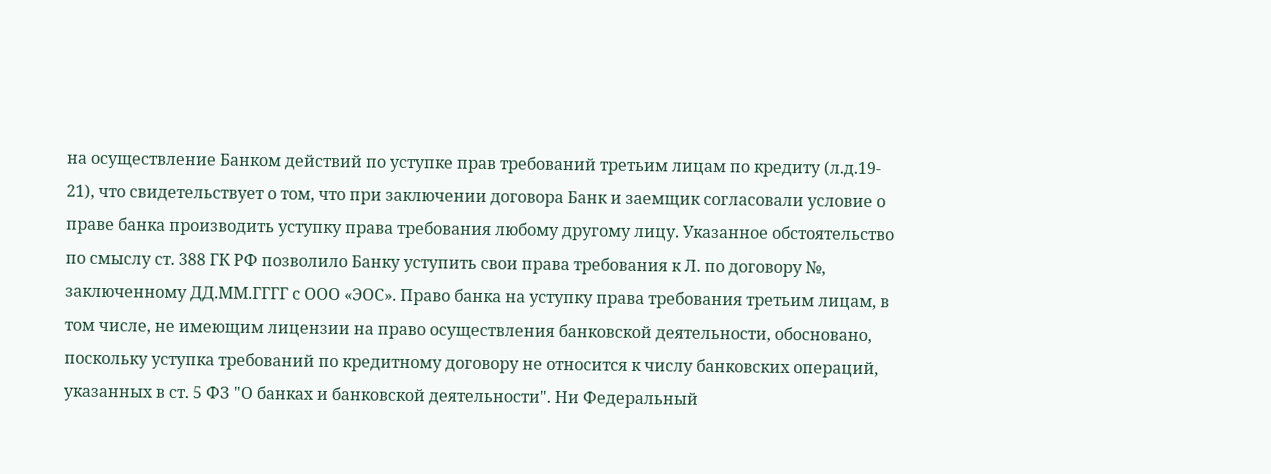на осуществление Банком действий по уступке прав требований третьим лицам по кредиту (л.д.19- 21), что свидетельствует о том, что при заключении договора Банк и заемщик согласовали условие о праве банка производить уступку права требования любому другому лицу. Указанное обстоятельство по смыслу ст. 388 ГК РФ позволило Банку уступить свои права требования к Л. по договору №, заключенному ДД.ММ.ГГГГ с ООО «ЭОС». Право банка на уступку права требования третьим лицам, в том числе, не имеющим лицензии на право осуществления банковской деятельности, обосновано, поскольку уступка требований по кредитному договору не относится к числу банковских операций, указанных в ст. 5 ФЗ "О банках и банковской деятельности". Ни Федеральный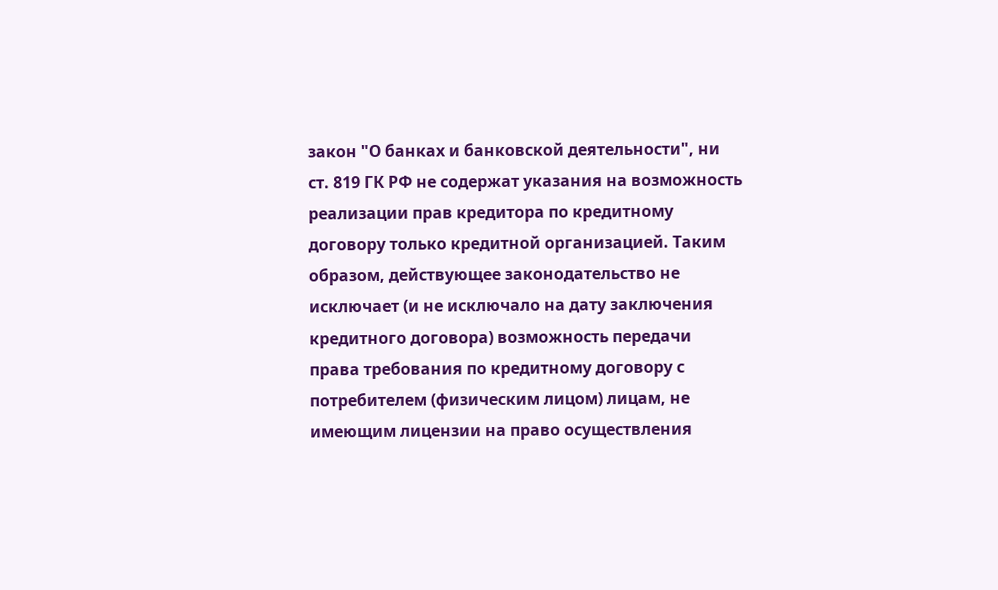закон "О банках и банковской деятельности", ни ст. 819 ГК РФ не содержат указания на возможность реализации прав кредитора по кредитному договору только кредитной организацией. Таким образом, действующее законодательство не исключает (и не исключало на дату заключения кредитного договора) возможность передачи права требования по кредитному договору с потребителем (физическим лицом) лицам, не имеющим лицензии на право осуществления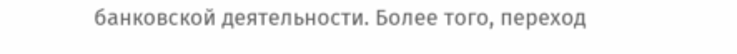банковской деятельности. Более того, переход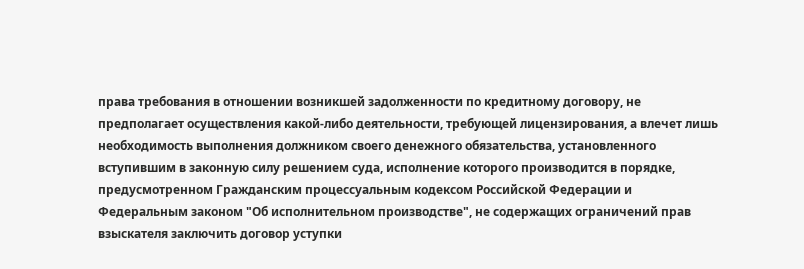права требования в отношении возникшей задолженности по кредитному договору, не предполагает осуществления какой-либо деятельности, требующей лицензирования, а влечет лишь необходимость выполнения должником своего денежного обязательства, установленного вступившим в законную силу решением суда, исполнение которого производится в порядке, предусмотренном Гражданским процессуальным кодексом Российской Федерации и Федеральным законом "Об исполнительном производстве", не содержащих ограничений прав взыскателя заключить договор уступки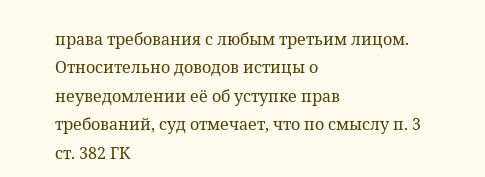права требования с любым третьим лицом. Относительно доводов истицы о неуведомлении её об уступке прав требований, суд отмечает, что по смыслу п. 3 ст. 382 ГК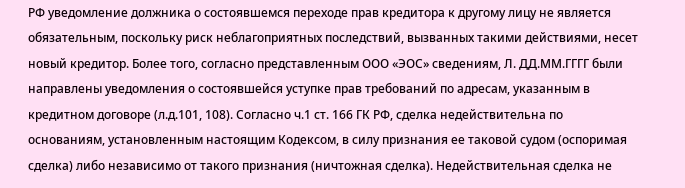РФ уведомление должника о состоявшемся переходе прав кредитора к другому лицу не является обязательным, поскольку риск неблагоприятных последствий, вызванных такими действиями, несет новый кредитор. Более того, согласно представленным ООО «ЭОС» сведениям, Л. ДД.ММ.ГГГГ были направлены уведомления о состоявшейся уступке прав требований по адресам, указанным в кредитном договоре (л.д.101, 108). Согласно ч.1 ст. 166 ГК РФ, сделка недействительна по основаниям, установленным настоящим Кодексом, в силу признания ее таковой судом (оспоримая сделка) либо независимо от такого признания (ничтожная сделка). Недействительная сделка не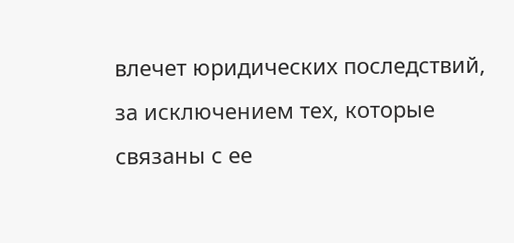влечет юридических последствий, за исключением тех, которые связаны с ее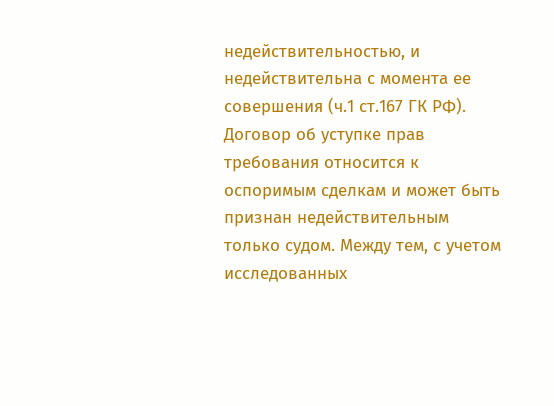недействительностью, и недействительна с момента ее совершения (ч.1 ст.167 ГК РФ). Договор об уступке прав требования относится к оспоримым сделкам и может быть признан недействительным только судом. Между тем, с учетом исследованных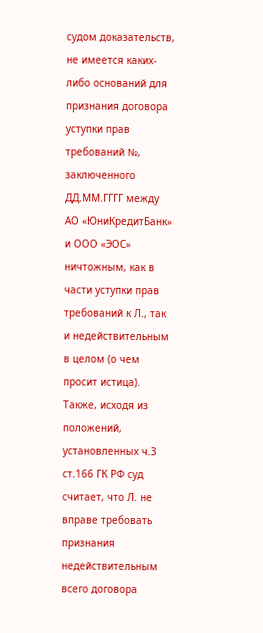судом доказательств, не имеется каких-либо оснований для признания договора уступки прав требований №, заключенного ДД.ММ.ГГГГ между АО «ЮниКредитБанк» и ООО «ЭОС» ничтожным, как в части уступки прав требований к Л., так и недействительным в целом (о чем просит истица). Также, исходя из положений, установленных ч.3 ст.166 ГК РФ суд считает, что Л. не вправе требовать признания недействительным всего договора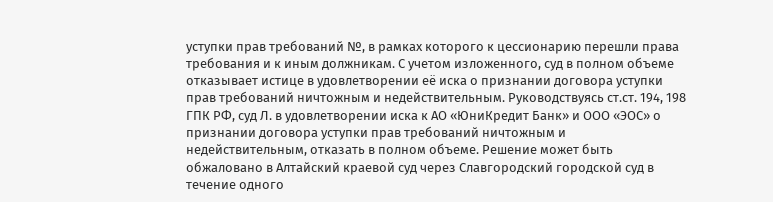уступки прав требований №, в рамках которого к цессионарию перешли права требования и к иным должникам. С учетом изложенного, суд в полном объеме отказывает истице в удовлетворении её иска о признании договора уступки прав требований ничтожным и недействительным. Руководствуясь ст.ст. 194, 198 ГПК РФ, суд Л. в удовлетворении иска к АО «ЮниКредит Банк» и ООО «ЭОС» о признании договора уступки прав требований ничтожным и недействительным, отказать в полном объеме. Решение может быть обжаловано в Алтайский краевой суд через Славгородский городской суд в течение одного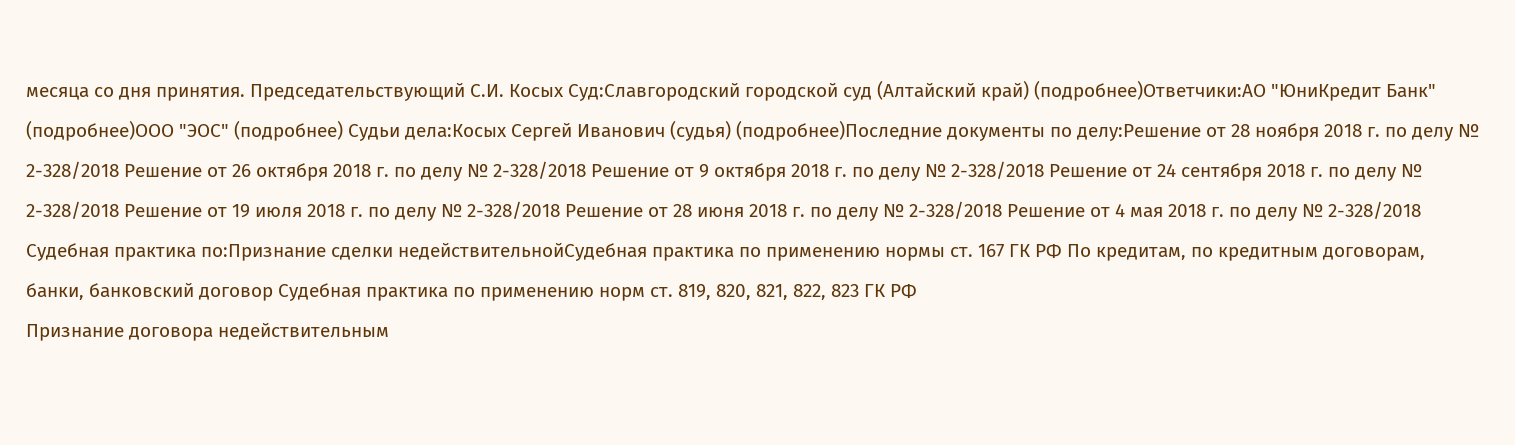месяца со дня принятия. Председательствующий С.И. Косых Суд:Славгородский городской суд (Алтайский край) (подробнее)Ответчики:АО "ЮниКредит Банк" (подробнее)ООО "ЭОС" (подробнее) Судьи дела:Косых Сергей Иванович (судья) (подробнее)Последние документы по делу:Решение от 28 ноября 2018 г. по делу № 2-328/2018 Решение от 26 октября 2018 г. по делу № 2-328/2018 Решение от 9 октября 2018 г. по делу № 2-328/2018 Решение от 24 сентября 2018 г. по делу № 2-328/2018 Решение от 19 июля 2018 г. по делу № 2-328/2018 Решение от 28 июня 2018 г. по делу № 2-328/2018 Решение от 4 мая 2018 г. по делу № 2-328/2018 Судебная практика по:Признание сделки недействительнойСудебная практика по применению нормы ст. 167 ГК РФ По кредитам, по кредитным договорам, банки, банковский договор Судебная практика по применению норм ст. 819, 820, 821, 822, 823 ГК РФ
Признание договора недействительным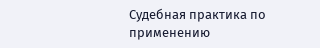Судебная практика по применению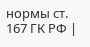нормы ст. 167 ГК РФ |